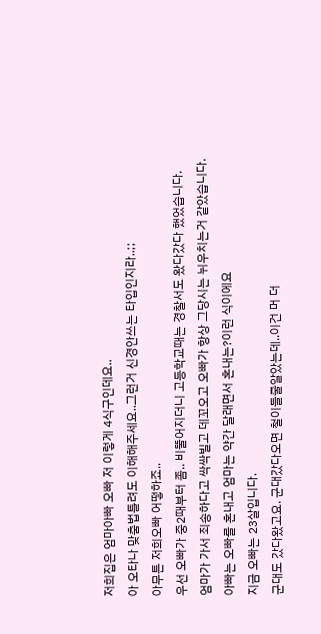저희집은 엄마아빠 오빠 저 이렇게 4식구인데요..
아 오타나 맞춤법틀려도 이해해주세요..그런거 신경안쓰는 타입인지라..;;
아무튼 저희오빠 어떻하죠..
우선 오빠가 중2때부터 좀.. 비뚤어지더니 고등학교때는 경찰서도 왔다갔다 했었습니다.
엄마가 가서 죄송하다고 싹싹빌고 데꼬오고 오빠가 항상 그당시는 뉘우치는거 같았습니다.
아빠는 오빠를 혼내고 엄마는 약간 달래면서 혼내는?이런 식이에요
지금 오빠는 23살입니다.
군대도 갔다왔고요. 군대갔다오면 철이들줄알았는데..이건 머 더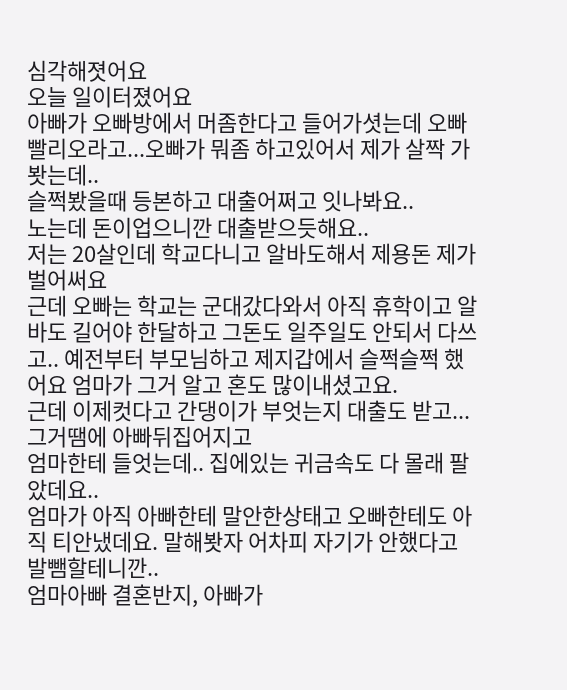심각해졋어요
오늘 일이터졌어요
아빠가 오빠방에서 머좀한다고 들어가셧는데 오빠 빨리오라고...오빠가 뭐좀 하고있어서 제가 살짝 가봣는데..
슬쩍봤을때 등본하고 대출어쩌고 잇나봐요..
노는데 돈이업으니깐 대출받으듯해요..
저는 20살인데 학교다니고 알바도해서 제용돈 제가벌어써요
근데 오빠는 학교는 군대갔다와서 아직 휴학이고 알바도 길어야 한달하고 그돈도 일주일도 안되서 다쓰고.. 예전부터 부모님하고 제지갑에서 슬쩍슬쩍 했어요 엄마가 그거 알고 혼도 많이내셨고요.
근데 이제컷다고 간댕이가 부엇는지 대출도 받고... 그거땜에 아빠뒤집어지고
엄마한테 들엇는데.. 집에있는 귀금속도 다 몰래 팔았데요..
엄마가 아직 아빠한테 말안한상태고 오빠한테도 아직 티안냈데요. 말해봣자 어차피 자기가 안했다고 발뺌할테니깐..
엄마아빠 결혼반지, 아빠가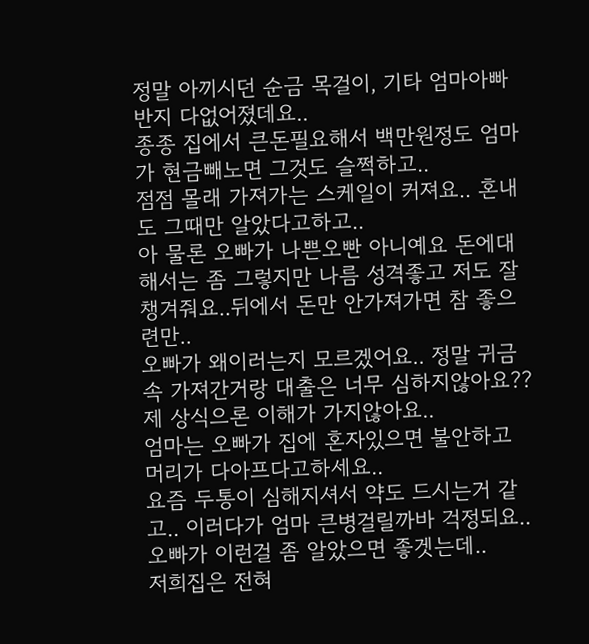정말 아끼시던 순금 목걸이, 기타 엄마아빠반지 다없어졌데요..
종종 집에서 큰돈필요해서 백만원정도 엄마가 현금빼노면 그것도 슬쩍하고..
점점 몰래 가져가는 스케일이 커져요.. 혼내도 그때만 알았다고하고..
아 물론 오빠가 나쁜오빤 아니예요 돈에대해서는 좀 그렇지만 나름 성격좋고 저도 잘챙겨줘요..뒤에서 돈만 안가져가면 참 좋으련만..
오빠가 왜이러는지 모르겠어요.. 정말 귀금속 가져간거랑 대출은 너무 심하지않아요??
제 상식으론 이해가 가지않아요..
엄마는 오빠가 집에 혼자있으면 불안하고 머리가 다아프다고하세요..
요즘 두통이 심해지셔서 약도 드시는거 같고.. 이러다가 엄마 큰병걸릴까바 걱정되요..
오빠가 이런걸 좀 알았으면 좋겟는데..
저희집은 전혀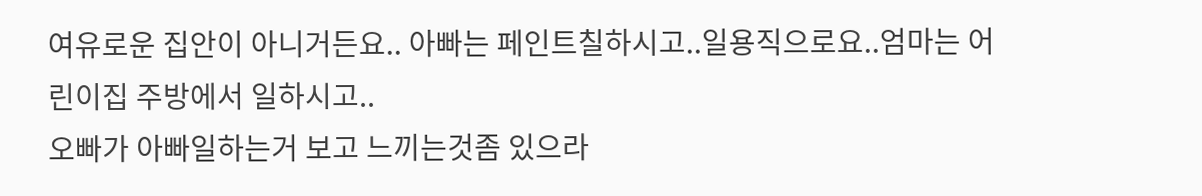여유로운 집안이 아니거든요.. 아빠는 페인트칠하시고..일용직으로요..엄마는 어린이집 주방에서 일하시고..
오빠가 아빠일하는거 보고 느끼는것좀 있으라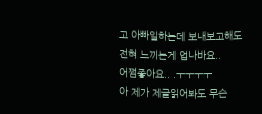고 아빠일하는데 보내보고해도 전혀 느끼는게 업나바요..
어쩜좋아요.. .ㅜㅜㅜㅜ
아 제가 제글읽어봐도 무슨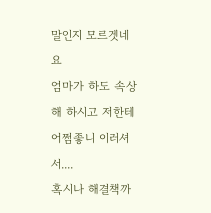말인지 모르겟네요
엄마가 하도 속상해 하시고 저한테 어쩜좋니 이러셔서....
혹시나 해결책까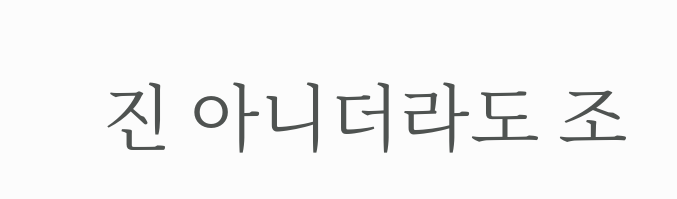진 아니더라도 조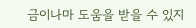금이나마 도움을 받을 수 있지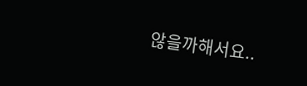않을까해서요..